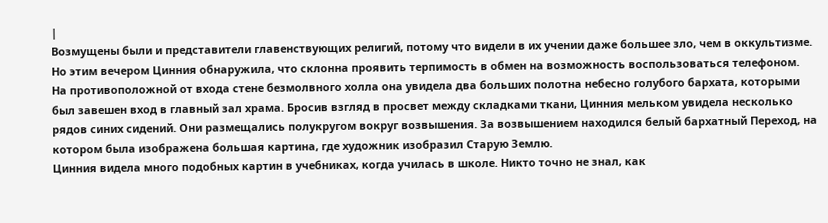|
Возмущены были и представители главенствующих религий, потому что видели в их учении даже большее зло, чем в оккультизме. Но этим вечером Цинния обнаружила, что склонна проявить терпимость в обмен на возможность воспользоваться телефоном.
На противоположной от входа стене безмолвного холла она увидела два больших полотна небесно голубого бархата, которыми был завешен вход в главный зал храма. Бросив взгляд в просвет между складками ткани, Цинния мельком увидела несколько рядов синих сидений. Они размещались полукругом вокруг возвышения. За возвышением находился белый бархатный Переход, на котором была изображена большая картина, где художник изобразил Старую Землю.
Цинния видела много подобных картин в учебниках, когда училась в школе. Никто точно не знал, как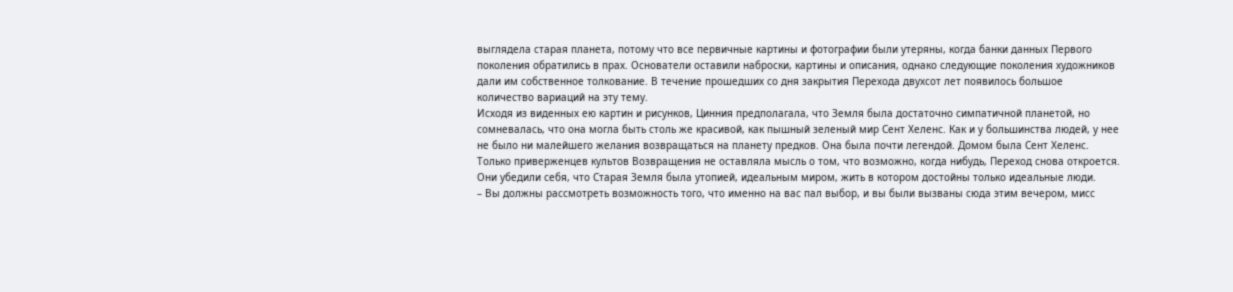выглядела старая планета, потому что все первичные картины и фотографии были утеряны, когда банки данных Первого поколения обратились в прах. Основатели оставили наброски, картины и описания, однако следующие поколения художников дали им собственное толкование. В течение прошедших со дня закрытия Перехода двухсот лет появилось большое количество вариаций на эту тему.
Исходя из виденных ею картин и рисунков, Цинния предполагала, что Земля была достаточно симпатичной планетой, но сомневалась, что она могла быть столь же красивой, как пышный зеленый мир Сент Хеленс. Как и у большинства людей, у нее не было ни малейшего желания возвращаться на планету предков. Она была почти легендой. Домом была Сент Хеленс.
Только приверженцев культов Возвращения не оставляла мысль о том, что возможно, когда нибудь, Переход снова откроется. Они убедили себя, что Старая Земля была утопией, идеальным миром, жить в котором достойны только идеальные люди.
– Вы должны рассмотреть возможность того, что именно на вас пал выбор, и вы были вызваны сюда этим вечером, мисс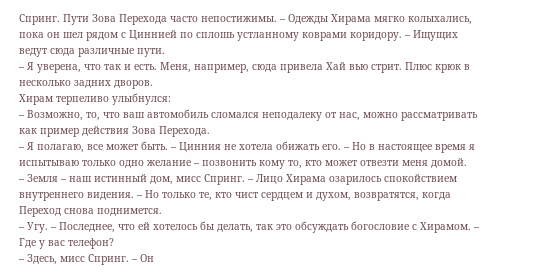Спринг. Пути Зова Перехода часто непостижимы. – Одежды Хирама мягко колыхались, пока он шел рядом с Циннией по сплошь устланному коврами коридору. – Ищущих ведут сюда различные пути.
– Я уверена, что так и есть. Меня, например, сюда привела Хай вью стрит. Плюс крюк в несколько задних дворов.
Хирам терпеливо улыбнулся:
– Возможно, то, что ваш автомобиль сломался неподалеку от нас, можно рассматривать как пример действия Зова Перехода.
– Я полагаю, все может быть. – Цинния не хотела обижать его. – Но в настоящее время я испытываю только одно желание – позвонить кому то, кто может отвезти меня домой.
– Земля – наш истинный дом, мисс Спринг. – Лицо Хирама озарилось спокойствием внутреннего видения. – Но только те, кто чист сердцем и духом, возвратятся, когда Переход снова поднимется.
– Угу. – Последнее, что ей хотелось бы делать, так это обсуждать богословие с Хирамом. – Где у вас телефон?
– Здесь, мисс Спринг. – Он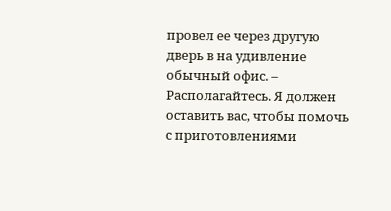провел ее через другую дверь в на удивление обычный офис. – Располагайтесь. Я должен оставить вас, чтобы помочь с приготовлениями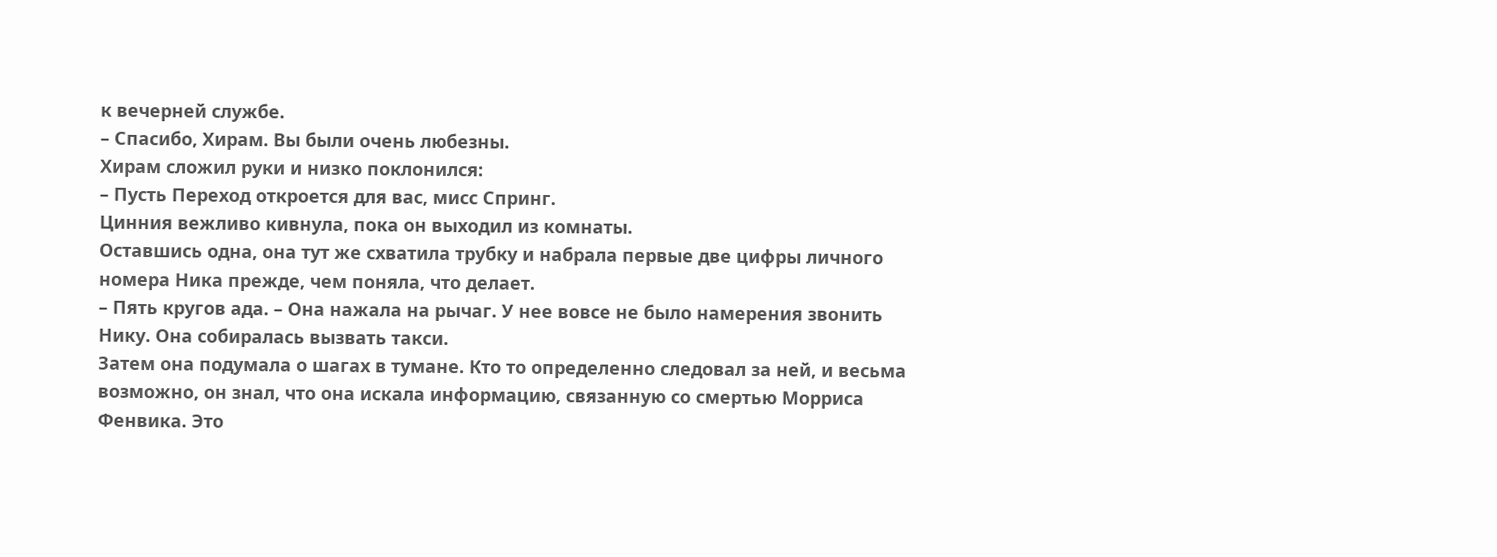к вечерней службе.
– Спасибо, Хирам. Вы были очень любезны.
Хирам сложил руки и низко поклонился:
– Пусть Переход откроется для вас, мисс Спринг.
Цинния вежливо кивнула, пока он выходил из комнаты.
Оставшись одна, она тут же схватила трубку и набрала первые две цифры личного номера Ника прежде, чем поняла, что делает.
– Пять кругов ада. – Она нажала на рычаг. У нее вовсе не было намерения звонить Нику. Она собиралась вызвать такси.
Затем она подумала о шагах в тумане. Кто то определенно следовал за ней, и весьма возможно, он знал, что она искала информацию, связанную со смертью Морриса Фенвика. Это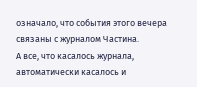означало, что события этого вечера связаны с журналом Частина.
А все, что касалось журнала, автоматически касалось и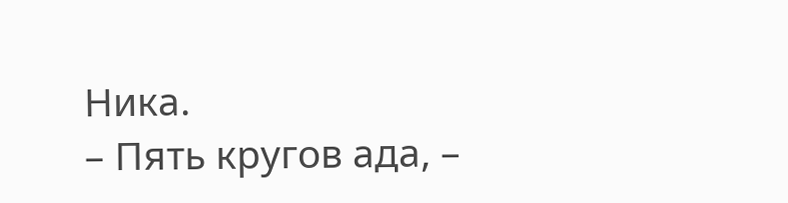Ника.
– Пять кругов ада, –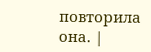повторила она. |